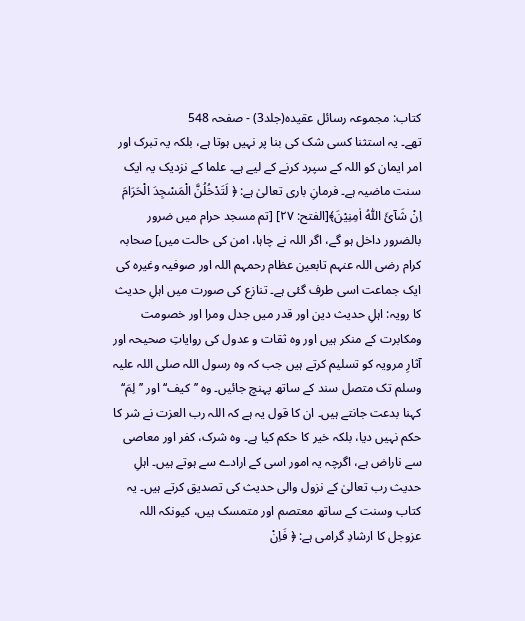کتاب: مجموعہ رسائل عقیدہ(جلد3) - صفحہ 548
تھے۔ یہ استثنا کسی شک کی بنا پر نہیں ہوتا ہے، بلکہ یہ تبرک اور امر ایمان کو اللہ کے سپرد کرنے کے لیے ہے۔ علما کے نزدیک یہ ایک سنت ماضیہ ہے۔ فرمانِ باری تعالیٰ ہے: ﴿ لَتَدْخُلُنَّ الْمَسْجِدَ الْحَرَامَ اِنْ شَآئَ اللّٰہُ اٰمِنِیْنَ﴾[الفتح: ۲۷] [تم مسجد حرام میں ضرور بالضرور داخل ہو گے، اگر اللہ نے چاہا، امن کی حالت میں] صحابہ کرام رضی اللہ عنہم تابعین عظام رحمہم اللہ اور صوفیہ وغیرہ کی ایک جماعت اسی طرف گئی ہے۔ تنازع کی صورت میں اہلِ حدیث کا رویہ: اہلِ حدیث دین اور قدر میں جدل ومرا اور خصومت ومکابرت کے منکر ہیں اور وہ ثقات و عدول کی روایاتِ صحیحہ اور آثارِ مرویہ کو تسلیم کرتے ہیں جب کہ وہ رسول اللہ صلی اللہ علیہ وسلم تک متصل سند کے ساتھ پہنچ جائیں۔ وہ ’’کیف‘‘ اور ’’لِمَ‘‘ کہنا بدعت جانتے ہیں۔ ان کا قول یہ ہے کہ اللہ رب العزت نے شر کا حکم نہیں دیا، بلکہ خیر کا حکم کیا ہے۔ وہ شرک، کفر اور معاصی سے ناراض ہے، اگرچہ یہ امور اسی کے ارادے سے ہوتے ہیں۔ اہلِ حدیث رب تعالیٰ کے نزول والی حدیث کی تصدیق کرتے ہیں۔ یہ کتاب وسنت کے ساتھ معتصم اور متمسک ہیں، کیونکہ اللہ عزوجل کا ارشادِ گرامی ہے: ﴿ فَاِنْ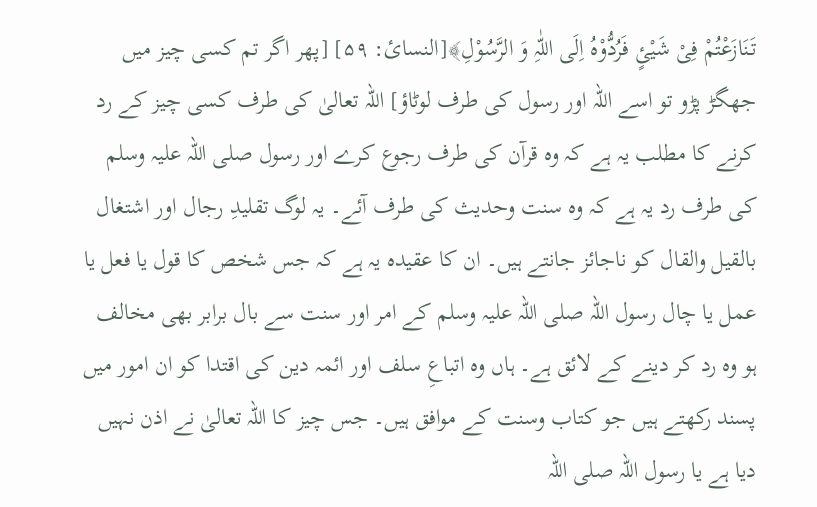تَنَازَعْتُمْ فِیْ شَیْئٍ فَرُدُّوْہُ اِلَی اللّٰہِ وَ الرَّسُوْلِ﴾[النسائ: ۵۹] [پھر اگر تم کسی چیز میں جھگڑ پڑو تو اسے اللہ اور رسول کی طرف لوٹاؤ] اللہ تعالیٰ کی طرف کسی چیز کے رد کرنے کا مطلب یہ ہے کہ وہ قرآن کی طرف رجوع کرے اور رسول صلی اللہ علیہ وسلم کی طرف رد یہ ہے کہ وہ سنت وحدیث کی طرف آئے۔ یہ لوگ تقلیدِ رجال اور اشتغال بالقیل والقال کو ناجائز جانتے ہیں۔ ان کا عقیدہ یہ ہے کہ جس شخص کا قول یا فعل یا عمل یا چال رسول اللہ صلی اللہ علیہ وسلم کے امر اور سنت سے بال برابر بھی مخالف ہو وہ رد کر دینے کے لائق ہے۔ ہاں وہ اتباعِ سلف اور ائمہ دین کی اقتدا کو ان امور میں پسند رکھتے ہیں جو کتاب وسنت کے موافق ہیں۔ جس چیز کا اللہ تعالیٰ نے اذن نہیں دیا ہے یا رسول اللہ صلی اللہ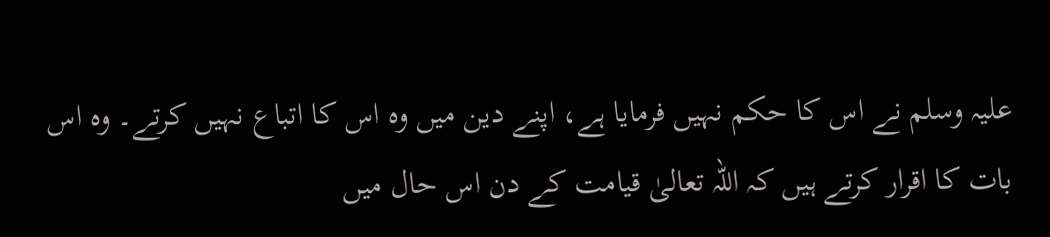علیہ وسلم نے اس کا حکم نہیں فرمایا ہے، اپنے دین میں وہ اس کا اتباع نہیں کرتے۔ وہ اس بات کا اقرار کرتے ہیں کہ اللہ تعالیٰ قیامت کے دن اس حال میں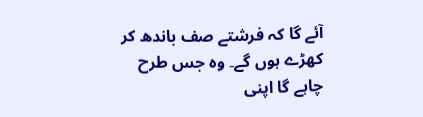آئے گا کہ فرشتے صف باندھ کر کھڑے ہوں گے۔ وہ جس طرح چاہے گا اپنی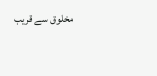مخلوق سے قریب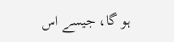ہو گا، جیسے اس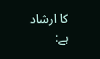کا ارشاد ہے: